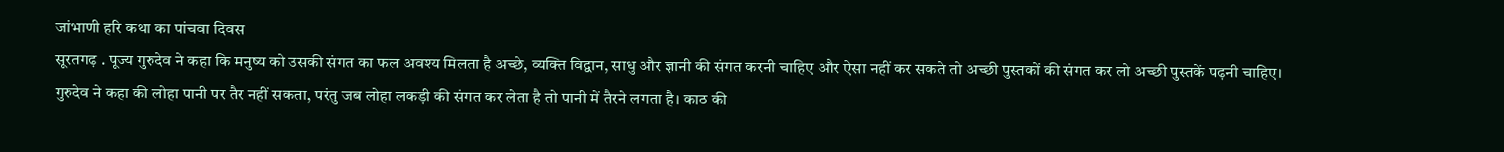जांभाणी हरि कथा का पांचवा दिवस
सूरतगढ़ . पूज्य गुरुदेव ने कहा कि मनुष्य को उसकी संगत का फल अवश्य मिलता है अच्छे, व्यक्ति विद्वान, साधु और ज्ञानी की संगत करनी चाहिए और ऐसा नहीं कर सकते तो अच्छी पुस्तकों की संगत कर लो अच्छी पुस्तकें पढ़नी चाहिए।
गुरुदेव ने कहा की लोहा पानी पर तैर नहीं सकता, परंतु जब लोहा लकड़ी की संगत कर लेता है तो पानी में तैरने लगता है। काठ की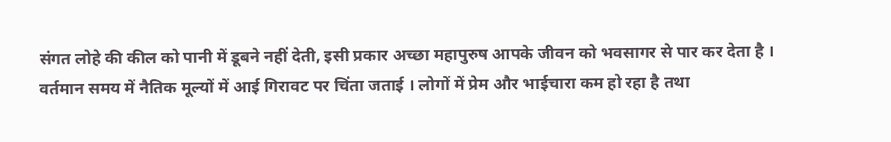संगत लोहे की कील को पानी में डूबने नहीं देती, इसी प्रकार अच्छा महापुरुष आपके जीवन को भवसागर से पार कर देता है ।
वर्तमान समय में नैतिक मूल्यों में आई गिरावट पर चिंता जताई । लोगों में प्रेम और भाईचारा कम हो रहा है तथा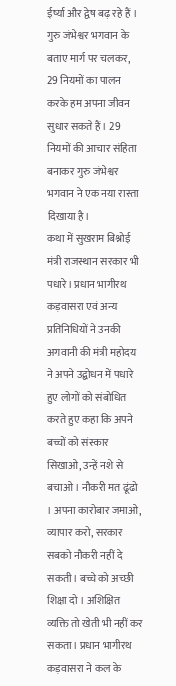ईर्ष्या और द्वेष बढ़ रहे हैं । गुरु जंभेश्वर भगवान के बताए मार्ग पर चलकर, 29 नियमों का पालन करके हम अपना जीवन सुधार सकते हैं। 29 नियमों की आचार संहिता बनाकर गुरु जंभेश्वर भगवान ने एक नया रास्ता दिखाया है।
कथा में सुखराम बिश्नोई मंत्री राजस्थान सरकार भी पधारे। प्रधान भागीरथ कड़वासरा एवं अन्य प्रतिनिधियों ने उनकी अगवानी की मंत्री महोदय ने अपने उद्बोधन में पधारे हुए लोगों को संबोधित करते हुए कहा कि अपने बच्चों को संस्कार सिखाओ, उन्हें नशे से बचाओ । नौकरी मत ढूंढो । अपना कारोबार जमाओ, व्यापार करो, सरकार सबको नौकरी नहीं दे सकती। बच्चे को अच्छी शिक्षा दो । अशिक्षित व्यक्ति तो खेती भी नहीं कर सकता। प्रधान भागीरथ कड़वासरा ने कल के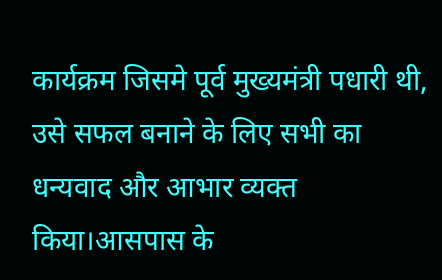कार्यक्रम जिसमे पूर्व मुख्यमंत्री पधारी थी, उसे सफल बनाने के लिए सभी का धन्यवाद और आभार व्यक्त किया।आसपास के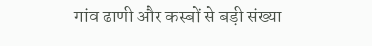गांव ढाणी और कस्बों से बड़ी संख्या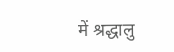में श्रद्धालु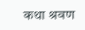कथा श्रवण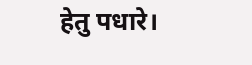हेतु पधारे।